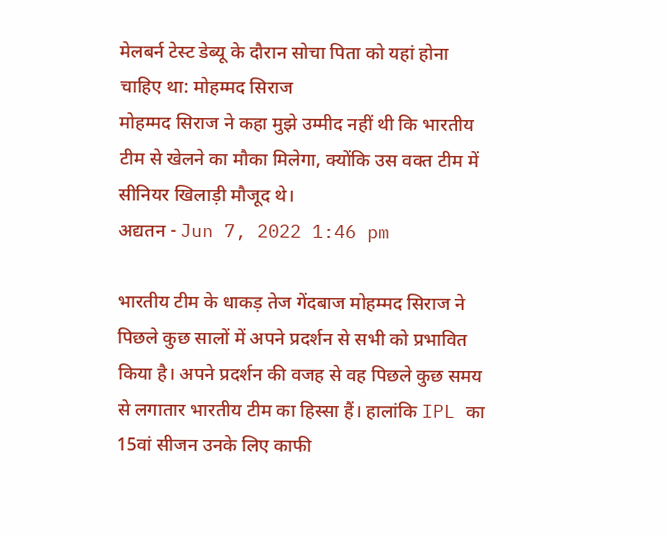मेलबर्न टेस्ट डेब्यू के दौरान सोचा पिता को यहां होना चाहिए था: मोहम्मद सिराज
मोहम्मद सिराज ने कहा मुझे उम्मीद नहीं थी कि भारतीय टीम से खेलने का मौका मिलेगा, क्योंकि उस वक्त टीम में सीनियर खिलाड़ी मौजूद थे।
अद्यतन - Jun 7, 2022 1:46 pm

भारतीय टीम के धाकड़ तेज गेंदबाज मोहम्मद सिराज ने पिछले कुछ सालों में अपने प्रदर्शन से सभी को प्रभावित किया है। अपने प्रदर्शन की वजह से वह पिछले कुछ समय से लगातार भारतीय टीम का हिस्सा हैं। हालांकि IPL का 15वां सीजन उनके लिए काफी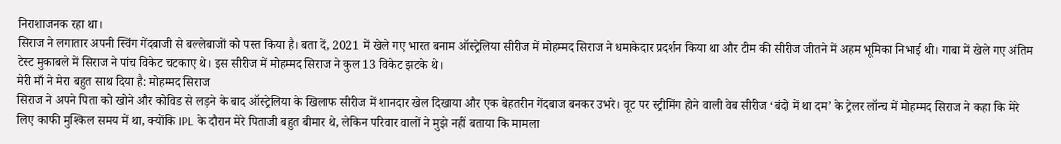निराशाजनक रहा था।
सिराज ने लगातार अपनी स्विंग गेंदबाजी से बल्लेबाजों को पस्त किया है। बता दें, 2021 में खेले गए भारत बनाम ऑस्ट्रेलिया सीरीज में मोहम्मद सिराज ने धमाकेदार प्रदर्शन किया था और टीम की सीरीज जीतने में अहम भूमिका निभाई थी। गाबा में खेले गए अंतिम टेस्ट मुकाबले में सिराज ने पांच विकेट चटकाए थे। इस सीरीज में मोहम्मद सिराज ने कुल 13 विकेट झटके थे।
मेरी माँ ने मेरा बहुत साथ दिया है: मोहम्मद सिराज
सिराज ने अपने पिता को खोने और कोविड से लड़ने के बाद ऑस्ट्रेलिया के खिलाफ सीरीज में शानदार खेल दिखाया और एक बेहतरीन गेंदबाज बनकर उभरे। वूट पर स्ट्रीमिंग होने वाली वेब सीरीज ‘बंदो में था दम’ के ट्रेलर लॉन्च में मोहम्मद सिराज ने कहा कि मेरे लिए काफी मुश्किल समय में था, क्योंकि IPL के दौरान मेरे पिताजी बहुत बीमार थे, लेकिन परिवार वालों ने मुझे नहीं बताया कि मामला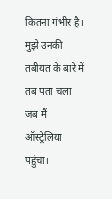कितना गंभीर है। मुझे उनकी तबीयत के बारे में तब पता चला जब मैं ऑस्ट्रेलिया पहुंचा।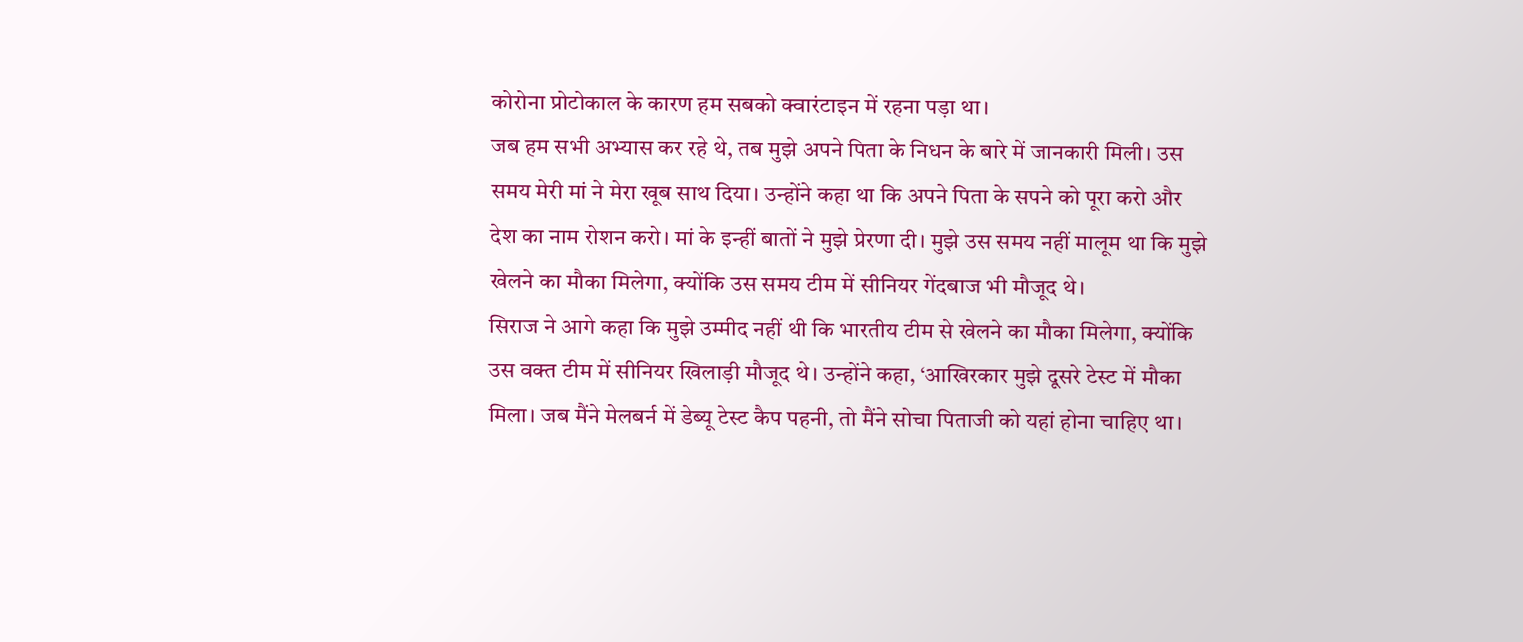कोरोना प्रोटोकाल के कारण हम सबको क्वारंटाइन में रहना पड़ा था।
जब हम सभी अभ्यास कर रहे थे, तब मुझे अपने पिता के निधन के बारे में जानकारी मिली। उस समय मेरी मां ने मेरा खूब साथ दिया। उन्होंने कहा था कि अपने पिता के सपने को पूरा करो और देश का नाम रोशन करो। मां के इन्हीं बातों ने मुझे प्रेरणा दी। मुझे उस समय नहीं मालूम था कि मुझे खेलने का मौका मिलेगा, क्योंकि उस समय टीम में सीनियर गेंदबाज भी मौजूद थे।
सिराज ने आगे कहा कि मुझे उम्मीद नहीं थी कि भारतीय टीम से खेलने का मौका मिलेगा, क्योंकि उस वक्त टीम में सीनियर खिलाड़ी मौजूद थे। उन्होंने कहा, ‘आखिरकार मुझे दूसरे टेस्ट में मौका मिला। जब मैंने मेलबर्न में डेब्यू टेस्ट कैप पहनी, तो मैंने सोचा पिताजी को यहां होना चाहिए था।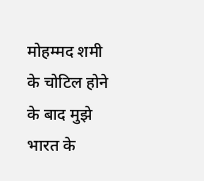मोहम्मद शमी के चोटिल होने के बाद मुझे भारत के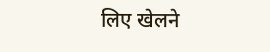लिए खेलने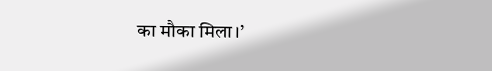का मौका मिला।’